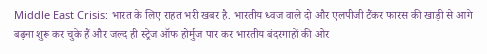Middle East Crisis: भारत के लिए राहत भरी खबर है. भारतीय ध्वज वाले दो और एलपीजी टैंकर फारस की खाड़ी से आगे बढ़ना शुरू कर चुके हैं और जल्द ही स्ट्रेज ऑफ होर्मुज पार कर भारतीय बंदरगाहों की ओर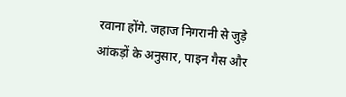रवाना होंगे. जहाज निगरानी से जुड़े आंकड़ों के अनुसार, पाइन गैस और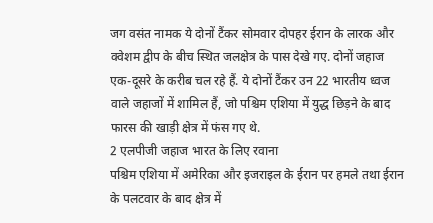जग वसंत नामक ये दोनों टैंकर सोमवार दोपहर ईरान के लारक और क्वेशम द्वीप के बीच स्थित जलक्षेत्र के पास देखे गए. दोनों जहाज एक-दूसरे के करीब चल रहे हैं. ये दोनों टैंकर उन 22 भारतीय ध्वज वाले जहाजों में शामिल हैं, जो पश्चिम एशिया में युद्ध छिड़ने के बाद फारस की खाड़ी क्षेत्र में फंस गए थे.
2 एलपीजी जहाज भारत के लिए रवाना
पश्चिम एशिया में अमेरिका और इजराइल के ईरान पर हमले तथा ईरान के पलटवार के बाद क्षेत्र में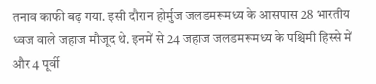तनाव काफी बढ़ गया. इसी दौरान होर्मुज जलडमरूमध्य के आसपास 28 भारतीय ध्वज वाले जहाज मौजूद थे. इनमें से 24 जहाज जलडमरूमध्य के पश्चिमी हिस्से में और 4 पूर्वी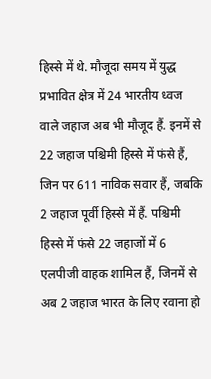हिस्से में थे. मौजूदा समय में युद्ध प्रभावित क्षेत्र में 24 भारतीय ध्वज वाले जहाज अब भी मौजूद हैं. इनमें से 22 जहाज पश्चिमी हिस्से में फंसे हैं, जिन पर 611 नाविक सवार हैं, जबकि 2 जहाज पूर्वी हिस्से में हैं. पश्चिमी हिस्से में फंसे 22 जहाजों में 6 एलपीजी वाहक शामिल हैं, जिनमें से अब 2 जहाज भारत के लिए रवाना हो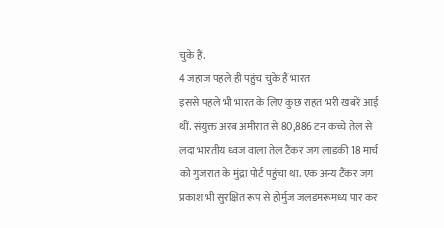चुके हैं.
4 जहाज पहले ही पहुंच चुके हैं भारत
इससे पहले भी भारत के लिए कुछ राहत भरी खबरें आई थीं. संयुक्त अरब अमीरात से 80,886 टन कच्चे तेल से लदा भारतीय ध्वज वाला तेल टैंकर जग लाडकी 18 मार्च को गुजरात के मुंद्रा पोर्ट पहुंचा था. एक अन्य टैंकर जग प्रकाश भी सुरक्षित रूप से होर्मुज जलडमरूमध्य पार कर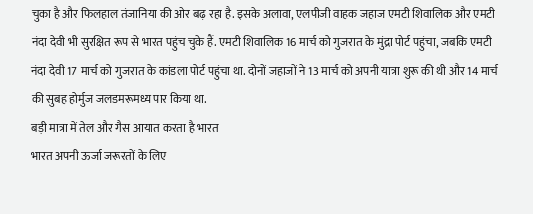चुका है और फिलहाल तंजानिया की ओर बढ़ रहा है. इसके अलावा, एलपीजी वाहक जहाज एमटी शिवालिक और एमटी नंदा देवी भी सुरक्षित रूप से भारत पहुंच चुके हैं. एमटी शिवालिक 16 मार्च को गुजरात के मुंद्रा पोर्ट पहुंचा, जबकि एमटी नंदा देवी 17 मार्च को गुजरात के कांडला पोर्ट पहुंचा था. दोनों जहाजों ने 13 मार्च को अपनी यात्रा शुरू की थी और 14 मार्च की सुबह होर्मुज जलडमरूमध्य पार किया था.
बड़ी मात्रा में तेल और गैस आयात करता है भारत
भारत अपनी ऊर्जा जरूरतों के लिए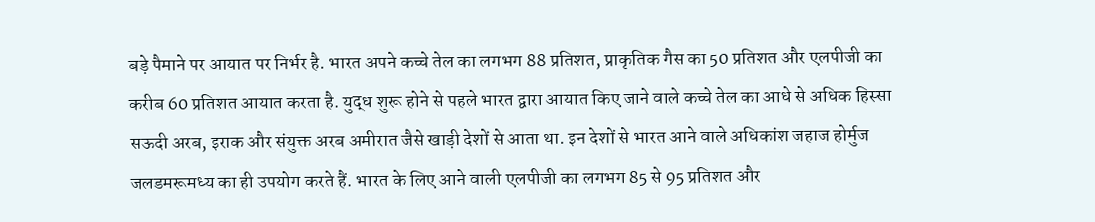बड़े पैमाने पर आयात पर निर्भर है. भारत अपने कच्चे तेल का लगभग 88 प्रतिशत, प्राकृतिक गैस का 50 प्रतिशत और एलपीजी का करीब 60 प्रतिशत आयात करता है. युद्ध शुरू होने से पहले भारत द्वारा आयात किए जाने वाले कच्चे तेल का आधे से अधिक हिस्सा सऊदी अरब, इराक और संयुक्त अरब अमीरात जैसे खाड़ी देशों से आता था. इन देशों से भारत आने वाले अधिकांश जहाज होर्मुज जलडमरूमध्य का ही उपयोग करते हैं. भारत के लिए आने वाली एलपीजी का लगभग 85 से 95 प्रतिशत और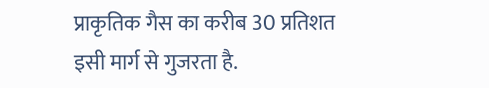प्राकृतिक गैस का करीब 30 प्रतिशत इसी मार्ग से गुजरता है.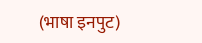(भाषा इनपुट)